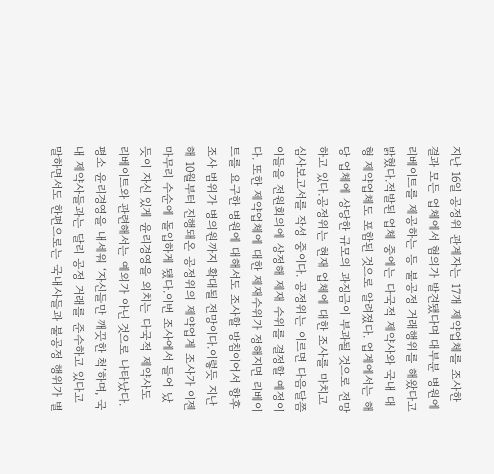지난 16일 공정위 관계자는 17개 제약업체를 조사한 결과 모든 업체에서 혐의가 발견됐다며 대부분 병원에 리베이트를 제공하는 등 불공정 거래행위를 해왔다고 밝혔다.적발된 업체 중에는 다국적 제약사와 국내 대형 제약업체도 포함된 것으로 알려졌다. 업계에서는 해당 업체에 상당한 규모의 과징금이 부과될 것으로 전망하고 있다.공정위는 현재 업체에 대한 조사를 마치고 심사보고서를 작성 중이다. 공정위는 이르면 다음달쯤 이들을 전원회의에 상정해 제재 수위를 결정할 예정이다. 또한 제약업체에 대한 제재수위가 정해지면 리베이트를 요구한 병원에 대해서도 조사할 방침이어서 향후 조사 범위가 병의원까지 확대될 전망이다.이렇듯 지난해 10월부터 진행돼온 공정위의 제약업계 조사가 이젠 마무리 수순에 돌입하게 됐다.이번 조사에서 들어 났듯이 자신 있게 윤리경영을 외치는 다국적 제약사도 리베이트와 관련해서는 예외가 아닌 것으로 나타났다.평소 윤리경영을 내세워 ‘자신들만 깨끗한 척’하며, 국내 제약사들과는 달리 공정 거래를 준수하고 있다고 말하면서도 한편으로는 국내사들과 불공정 행위가 별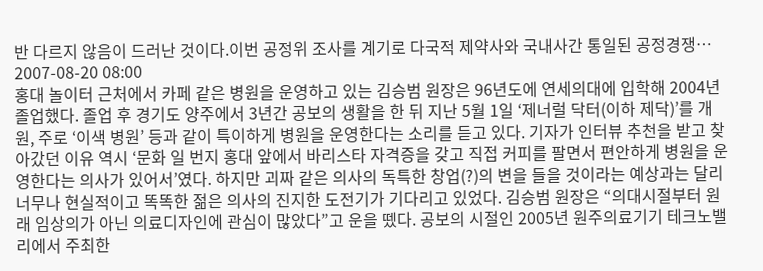반 다르지 않음이 드러난 것이다.이번 공정위 조사를 계기로 다국적 제약사와 국내사간 통일된 공정경쟁…
2007-08-20 08:00
홍대 놀이터 근처에서 카페 같은 병원을 운영하고 있는 김승범 원장은 96년도에 연세의대에 입학해 2004년 졸업했다. 졸업 후 경기도 양주에서 3년간 공보의 생활을 한 뒤 지난 5월 1일 ‘제너럴 닥터(이하 제닥)’를 개원, 주로 ‘이색 병원’ 등과 같이 특이하게 병원을 운영한다는 소리를 듣고 있다. 기자가 인터뷰 추천을 받고 찾아갔던 이유 역시 ‘문화 일 번지 홍대 앞에서 바리스타 자격증을 갖고 직접 커피를 팔면서 편안하게 병원을 운영한다는 의사가 있어서’였다. 하지만 괴짜 같은 의사의 독특한 창업(?)의 변을 들을 것이라는 예상과는 달리 너무나 현실적이고 똑똑한 젊은 의사의 진지한 도전기가 기다리고 있었다. 김승범 원장은 “의대시절부터 원래 임상의가 아닌 의료디자인에 관심이 많았다”고 운을 뗐다. 공보의 시절인 2005년 원주의료기기 테크노밸리에서 주최한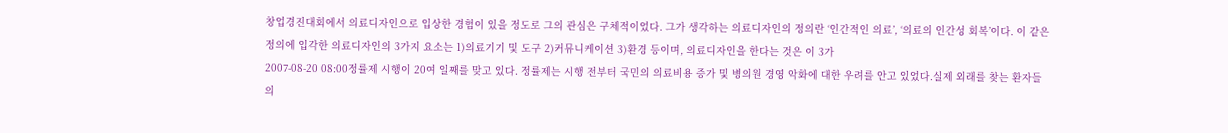창업경진대회에서 의료디자인으로 입상한 경험이 있을 정도로 그의 관심은 구체적이었다. 그가 생각하는 의료디자인의 정의란 ‘인간적인 의료’, ‘의료의 인간성 회복’이다. 이 같은 정의에 입각한 의료디자인의 3가지 요소는 1)의료기기 및 도구 2)커뮤니케이션 3)환경 등이며, 의료디자인을 한다는 것은 이 3가
2007-08-20 08:00정률제 시행이 20여 일째를 맞고 있다. 정률제는 시행 전부터 국민의 의료비용 증가 및 병의원 경영 악화에 대한 우려를 안고 있었다.실제 외래를 찾는 환자들의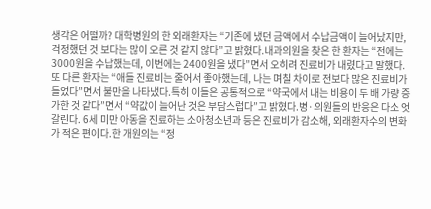생각은 어떨까? 대학병원의 한 외래환자는 “기존에 냈던 금액에서 수납금액이 늘어났지만, 걱정했던 것 보다는 많이 오른 것 같지 않다”고 밝혔다.내과의원을 찾은 한 환자는 “전에는 3000원을 수납했는데, 이번에는 2400원을 냈다”면서 오히려 진료비가 내렸다고 말했다.또 다른 환자는 “애들 진료비는 줄어서 좋아했는데, 나는 며칠 차이로 전보다 많은 진료비가 들었다”면서 불만을 나타냈다.특히 이들은 공통적으로 “약국에서 내는 비용이 두 배 가량 증가한 것 같다”면서 “약값이 늘어난 것은 부담스럽다”고 밝혔다.병·의원들의 반응은 다소 엇갈린다. 6세 미만 아동을 진료하는 소아청소년과 등은 진료비가 감소해, 외래환자수의 변화가 적은 편이다.한 개원의는 “정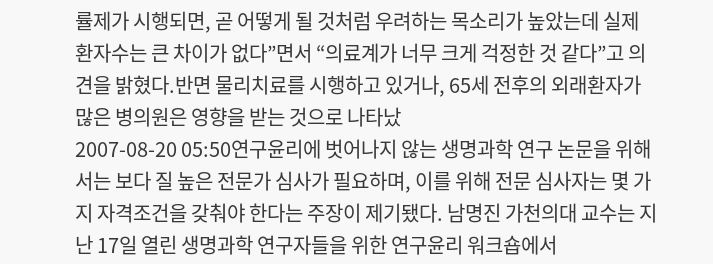률제가 시행되면, 곧 어떻게 될 것처럼 우려하는 목소리가 높았는데 실제 환자수는 큰 차이가 없다”면서 “의료계가 너무 크게 걱정한 것 같다”고 의견을 밝혔다.반면 물리치료를 시행하고 있거나, 65세 전후의 외래환자가 많은 병의원은 영향을 받는 것으로 나타났
2007-08-20 05:50연구윤리에 벗어나지 않는 생명과학 연구 논문을 위해서는 보다 질 높은 전문가 심사가 필요하며, 이를 위해 전문 심사자는 몇 가지 자격조건을 갖춰야 한다는 주장이 제기됐다. 남명진 가천의대 교수는 지난 17일 열린 생명과학 연구자들을 위한 연구윤리 워크숍에서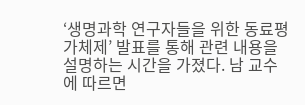‘생명과학 연구자들을 위한 동료평가체제’ 발표를 통해 관련 내용을 설명하는 시간을 가졌다. 남 교수에 따르면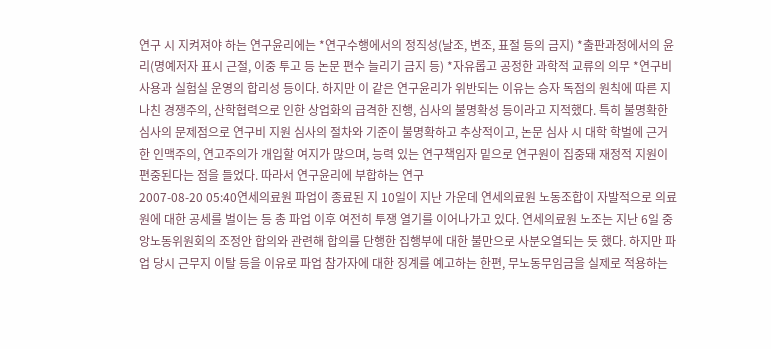연구 시 지켜져야 하는 연구윤리에는 *연구수행에서의 정직성(날조, 변조, 표절 등의 금지) *출판과정에서의 윤리(명예저자 표시 근절, 이중 투고 등 논문 편수 늘리기 금지 등) *자유롭고 공정한 과학적 교류의 의무 *연구비 사용과 실험실 운영의 합리성 등이다. 하지만 이 같은 연구윤리가 위반되는 이유는 승자 독점의 원칙에 따른 지나친 경쟁주의, 산학협력으로 인한 상업화의 급격한 진행, 심사의 불명확성 등이라고 지적했다. 특히 불명확한 심사의 문제점으로 연구비 지원 심사의 절차와 기준이 불명확하고 추상적이고, 논문 심사 시 대학 학벌에 근거한 인맥주의, 연고주의가 개입할 여지가 많으며, 능력 있는 연구책임자 밑으로 연구원이 집중돼 재정적 지원이 편중된다는 점을 들었다. 따라서 연구윤리에 부합하는 연구
2007-08-20 05:40연세의료원 파업이 종료된 지 10일이 지난 가운데 연세의료원 노동조합이 자발적으로 의료원에 대한 공세를 벌이는 등 총 파업 이후 여전히 투쟁 열기를 이어나가고 있다. 연세의료원 노조는 지난 6일 중앙노동위원회의 조정안 합의와 관련해 합의를 단행한 집행부에 대한 불만으로 사분오열되는 듯 했다. 하지만 파업 당시 근무지 이탈 등을 이유로 파업 참가자에 대한 징계를 예고하는 한편, 무노동무임금을 실제로 적용하는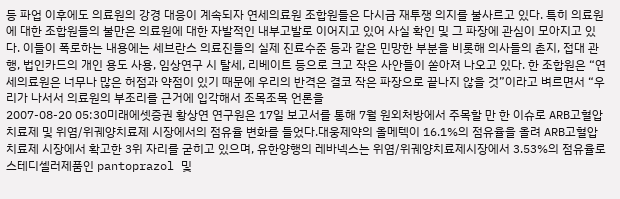등 파업 이후에도 의료원의 강경 대응이 계속되자 연세의료원 조합원들은 다시금 재투쟁 의지를 불사르고 있다. 특히 의료원에 대한 조합원들의 불만은 의료원에 대한 자발적인 내부고발로 이어지고 있어 사실 확인 및 그 파장에 관심이 모아지고 있다. 이들이 폭로하는 내용에는 세브란스 의료진들의 실제 진료수준 등과 같은 민망한 부분을 비롯해 의사들의 촌지, 접대 관행, 법인카드의 개인 용도 사용, 임상연구 시 탈세, 리베이트 등으로 크고 작은 사안들이 쏟아져 나오고 있다. 한 조합원은 “연세의료원은 너무나 많은 허점과 약점이 있기 때문에 우리의 반격은 결코 작은 파장으로 끝나지 않을 것”이라고 벼르면서 “우리가 나서서 의료원의 부조리를 근거에 입각해서 조목조목 언론을
2007-08-20 05:30미래에셋증권 황상연 연구원은 17일 보고서를 통해 7월 원외처방에서 주목할 만 한 이슈로 ARB고혈압 치료제 및 위염/위궤양치료제 시장에서의 점유율 변화를 들었다.대웅제약의 올메텍이 16.1%의 점유율을 올려 ARB고혈압치료제 시장에서 확고한 3위 자리를 굳히고 있으며, 유한양행의 레바넥스는 위염/위궤양치료제시장에서 3.53%의 점유율로 스테디셀러제품인 pantoprazol 및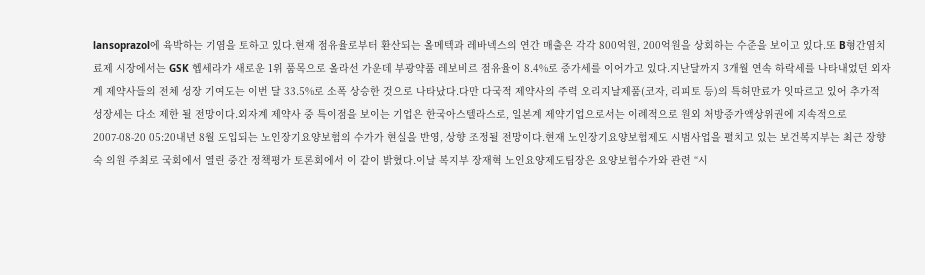lansoprazol에 육박하는 기염을 토하고 있다.현재 점유율로부터 환산되는 올메텍과 레바넥스의 연간 매출은 각각 800억원, 200억원을 상회하는 수준을 보이고 있다.또 B형간염치료제 시장에서는 GSK 헵세라가 새로운 1위 품목으로 올라선 가운데 부광약품 레보비르 점유율이 8.4%로 증가세를 이어가고 있다.지난달까지 3개월 연속 하락세를 나타내었던 외자계 제약사들의 전체 성장 기여도는 이번 달 33.5%로 소폭 상승한 것으로 나타났다.다만 다국적 제약사의 주력 오리지날제품(코자, 리피토 등)의 특허만료가 잇따르고 있어 추가적 성장세는 다소 제한 될 전망이다.외자계 제약사 중 특이점을 보이는 기업은 한국아스텔라스로, 일본계 제약기업으로서는 이례적으로 원외 처방증가액상위권에 지속적으로
2007-08-20 05:20내년 8월 도입되는 노인장기요양보험의 수가가 현실을 반영, 상향 조정될 전망이다.현재 노인장기요양보험제도 시범사업을 펼치고 있는 보건복지부는 최근 장향숙 의원 주최로 국회에서 열린 중간 정책평가 토론회에서 이 같이 밝혔다.이날 복지부 장재혁 노인요양제도팀장은 요양보험수가와 관련 “시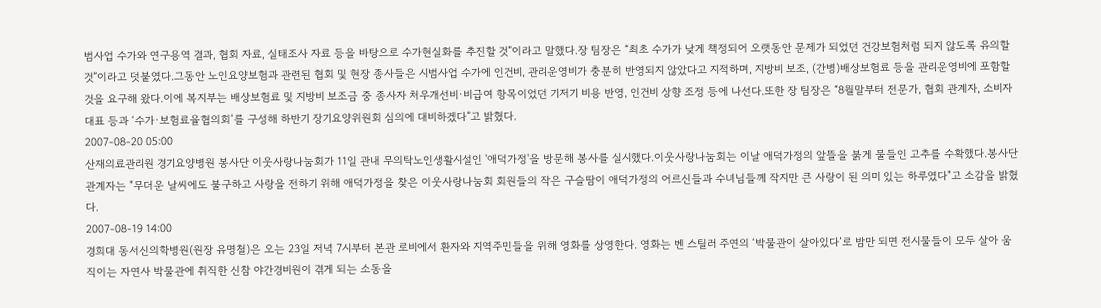범사업 수가와 연구용역 결과, 협회 자료, 실태조사 자료 등을 바탕으로 수가현실화를 추진할 것”이라고 말했다.장 팀장은 “최초 수가가 낮게 책정되어 오랫동안 문제가 되었던 건강보험처럼 되지 않도록 유의할 것”이라고 덧붙였다.그동안 노인요양보험과 관련된 협회 및 현장 종사들은 시범사업 수가에 인건비, 관리운영비가 충분히 반영되지 않았다고 지적하며, 지방비 보조, (간병)배상보험료 등을 관리운영비에 포함할 것을 요구해 왔다.이에 복지부는 배상보험료 및 지방비 보조금 중 종사자 처우개선비·비급여 항목이었던 기저기 비용 반영, 인건비 상향 조정 등에 나선다.또한 장 팀장은 “8월말부터 전문가, 협회 관계자, 소비자 대표 등과 ‘수가·보험료율협의회’를 구성해 하반기 장기요양위원회 심의에 대비하겠다”고 밝혔다.
2007-08-20 05:00
산재의료관리원 경기요양병원 봉사단 이웃사랑나눔회가 11일 관내 무의탁노인생활시설인 '애덕가정'을 방문해 봉사를 실시했다.이웃사랑나눔회는 이날 애덕가정의 앞뜰을 붉게 물들인 고추를 수확했다.봉사단 관계자는 "무더운 날씨에도 불구하고 사랑을 전하기 위해 애덕가정을 찾은 이웃사랑나눔회 회원들의 작은 구슬땀이 애덕가정의 어르신들과 수녀님들께 작지만 큰 사랑이 된 의미 있는 하루였다"고 소감을 밝혔다.
2007-08-19 14:00
경희대 동서신의학병원(원장 유명철)은 오는 23일 저녁 7시부터 본관 로비에서 환자와 지역주민들을 위해 영화를 상영한다. 영화는 벤 스틸러 주연의 ‘박물관이 살아있다’로 밤만 되면 전시물들이 모두 살아 움직이는 자연사 박물관에 취직한 신참 야간경비원이 겪게 되는 소동을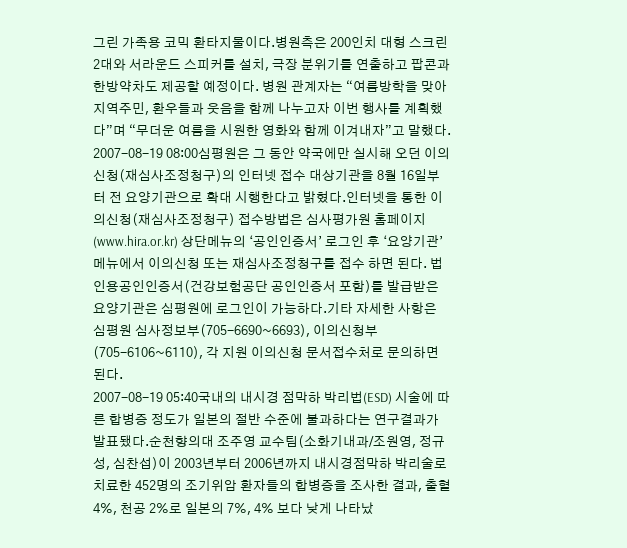그린 가족용 코믹 환타지물이다.병원측은 200인치 대형 스크린 2대와 서라운드 스피커를 설치, 극장 분위기를 연출하고 팝콘과 한방약차도 제공할 예정이다. 병원 관계자는 “여름방학을 맞아 지역주민, 환우들과 웃음을 함께 나누고자 이번 행사를 계획했다”며 “무더운 여름을 시원한 영화와 함께 이겨내자”고 말했다.
2007-08-19 08:00심평원은 그 동안 약국에만 실시해 오던 이의신청(재심사조정청구)의 인터넷 접수 대상기관을 8월 16일부터 전 요양기관으로 확대 시행한다고 밝혔다.인터넷을 통한 이의신청(재심사조정청구) 접수방법은 심사평가원 홈페이지(www.hira.or.kr) 상단메뉴의 ‘공인인증서’ 로그인 후 ‘요양기관’ 메뉴에서 이의신청 또는 재심사조정청구를 접수 하면 된다. 법인용공인인증서(건강보험공단 공인인증서 포함)를 발급받은 요양기관은 심평원에 로그인이 가능하다.기타 자세한 사항은 심평원 심사정보부(705-6690~6693), 이의신청부(705-6106~6110), 각 지원 이의신청 문서접수처로 문의하면 된다.
2007-08-19 05:40국내의 내시경 점막하 박리법(ESD) 시술에 따른 합병증 정도가 일본의 절반 수준에 불과하다는 연구결과가 발표됐다.순천향의대 조주영 교수팀(소화기내과/조원영, 정규성, 심찬섭)이 2003년부터 2006년까지 내시경점막하 박리술로 치료한 452명의 조기위암 환자들의 합병증을 조사한 결과, 출혈 4%, 천공 2%로 일본의 7%, 4% 보다 낮게 나타났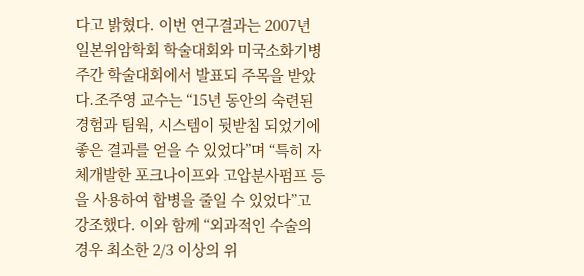다고 밝혔다. 이번 연구결과는 2007년 일본위암학회 학술대회와 미국소화기병주간 학술대회에서 발표되 주목을 받았다.조주영 교수는 “15년 동안의 숙련된 경험과 팀웍, 시스템이 뒷받침 되었기에 좋은 결과를 얻을 수 있었다”며 “특히 자체개발한 포크나이프와 고압분사펌프 등을 사용하여 합병을 줄일 수 있었다”고 강조했다. 이와 함께 “외과적인 수술의 경우 최소한 2/3 이상의 위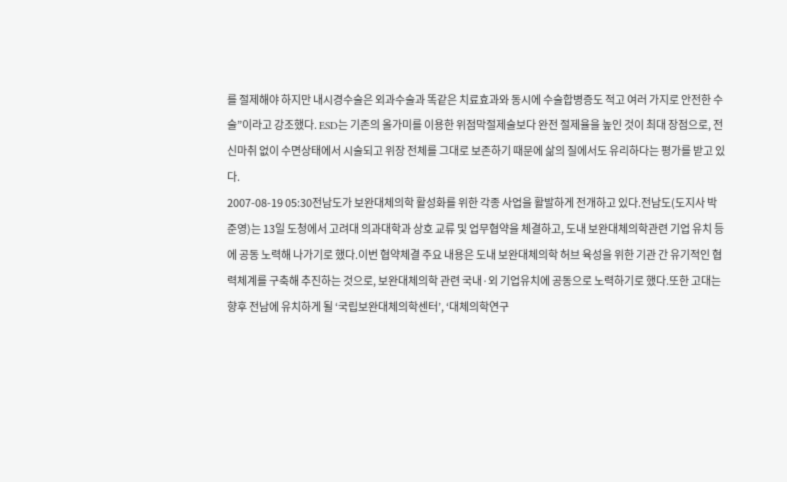를 절제해야 하지만 내시경수술은 외과수술과 똑같은 치료효과와 동시에 수술합병증도 적고 여러 가지로 안전한 수술”이라고 강조했다. ESD는 기존의 올가미를 이용한 위점막절제술보다 완전 절제율을 높인 것이 최대 장점으로, 전신마취 없이 수면상태에서 시술되고 위장 전체를 그대로 보존하기 때문에 삶의 질에서도 유리하다는 평가를 받고 있다.
2007-08-19 05:30전남도가 보완대체의학 활성화를 위한 각종 사업을 활발하게 전개하고 있다.전남도(도지사 박준영)는 13일 도청에서 고려대 의과대학과 상호 교류 및 업무협약을 체결하고, 도내 보완대체의학관련 기업 유치 등에 공동 노력해 나가기로 했다.이번 협약체결 주요 내용은 도내 보완대체의학 허브 육성을 위한 기관 간 유기적인 협력체계를 구축해 추진하는 것으로, 보완대체의학 관련 국내·외 기업유치에 공동으로 노력하기로 했다.또한 고대는 향후 전남에 유치하게 될 ‘국립보완대체의학센터’, ‘대체의학연구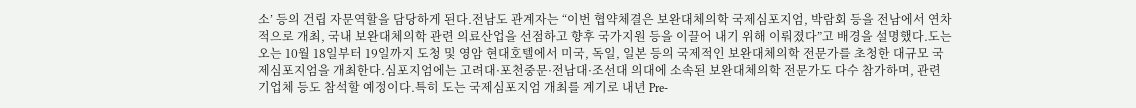소’ 등의 건립 자문역할을 담당하게 된다.전남도 관계자는 “이번 협약체결은 보완대체의학 국제심포지엄, 박람회 등을 전남에서 연차적으로 개최, 국내 보완대체의학 관련 의료산업을 선점하고 향후 국가지원 등을 이끌어 내기 위해 이뤄졌다”고 배경을 설명했다.도는 오는 10월 18일부터 19일까지 도청 및 영암 현대호텔에서 미국, 독일, 일본 등의 국제적인 보완대체의학 전문가를 초청한 대규모 국제심포지엄을 개최한다.심포지엄에는 고려대·포천중문·전남대·조선대 의대에 소속된 보완대체의학 전문가도 다수 참가하며, 관련 기업체 등도 참석할 예정이다.특히 도는 국제심포지엄 개최를 계기로 내년 Pre-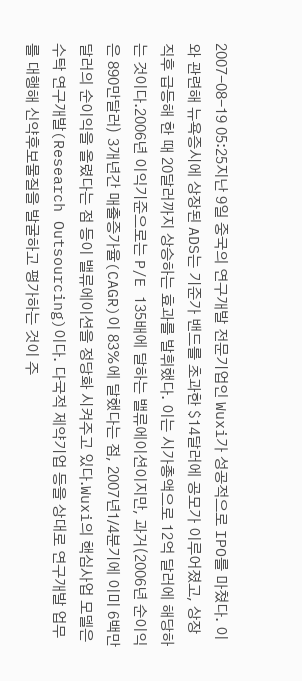2007-08-19 05:25지난 9일 중국의 연구개발 전문기업인 Wuxi가 성공적으로 IPO를 마쳤다. 이와 관련해 뉴욕증시에 상장된 ADS는 기준가 밴드를 초과한 $14달러에 공모가 이루어졌고, 상장 직후 급등해 한 때 20달러까지 상승하는 효과를 발휘했다. 이는 시가총액으로 12억 달러에 해당하는 것이다.2006년 이익기준으로는 P/E 135배에 달하는 밸류에이션이지만, 과거(2006년 순이익은 890만달러) 3개년간 매출증가율(CAGR)이 83%에 달했다는 점, 2007년1/4분기에 이미 6백만 달러의 순이익을 올렸다는 점 등이 밸류에이션을 정당화 시켜주고 있다.Wuxi의 핵심사업 모델은 수탁 연구개발(Research Outsourcing)이다. 다국적 제약기업 등을 상대로 연구개발 업무를 대행해 신약후보물질을 발굴하고 평가하는 것이 주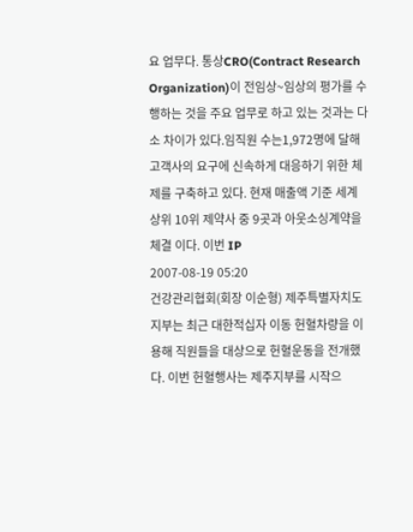요 업무다. 통상CRO(Contract Research Organization)이 전임상~임상의 평가를 수행하는 것을 주요 업무로 하고 있는 것과는 다소 차이가 있다.임직원 수는1,972명에 달해 고객사의 요구에 신속하게 대응하기 위한 체제를 구축하고 있다. 현재 매출액 기준 세계 상위 10위 제약사 중 9곳과 아웃소싱계약을 체결 이다. 이번 IP
2007-08-19 05:20
건강관리협회(회장 이순형) 제주특별자치도지부는 최근 대한적십자 이동 헌혈차량을 이용해 직원들을 대상으로 헌혈운동을 전개했다. 이번 헌혈행사는 제주지부를 시작으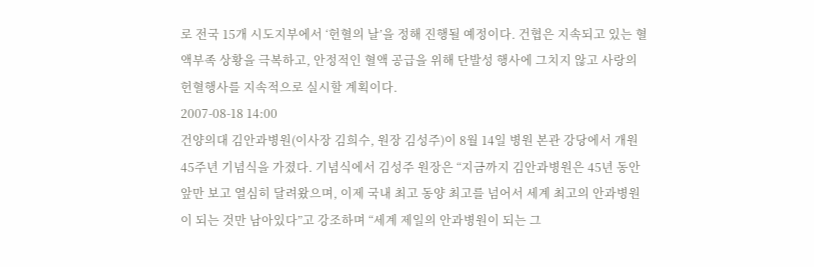로 전국 15개 시도지부에서 ‘헌혈의 날’을 정해 진행될 예정이다. 건협은 지속되고 있는 혈액부족 상황을 극복하고, 안정적인 혈액 공급을 위해 단발성 행사에 그치지 않고 사랑의 헌혈행사를 지속적으로 실시할 계획이다.
2007-08-18 14:00
건양의대 김안과병원(이사장 김희수, 원장 김성주)이 8월 14일 병원 본관 강당에서 개원 45주년 기념식을 가졌다. 기념식에서 김성주 원장은 “지금까지 김안과병원은 45년 동안 앞만 보고 열심히 달려왔으며, 이제 국내 최고 동양 최고를 넘어서 세계 최고의 안과병원이 되는 것만 남아있다”고 강조하며 “세계 제일의 안과병원이 되는 그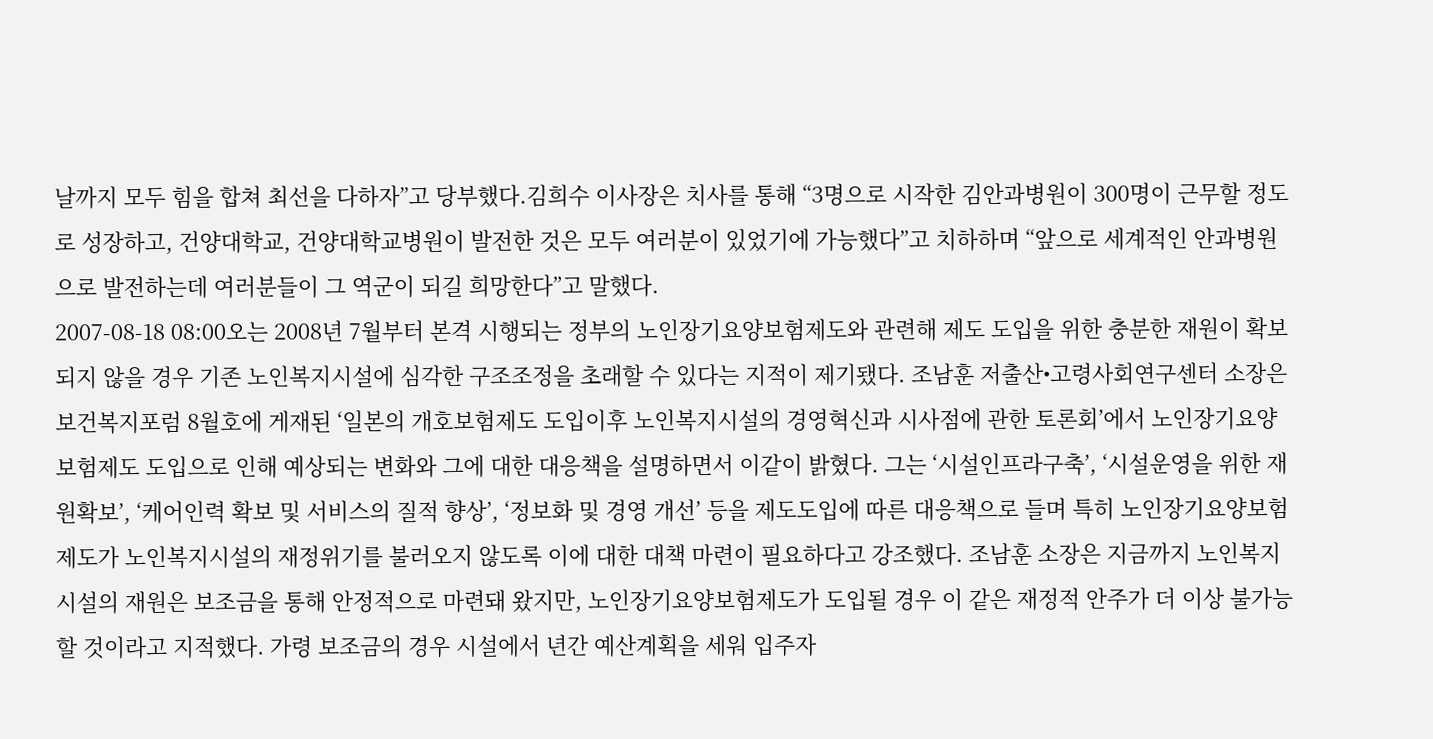날까지 모두 힘을 합쳐 최선을 다하자”고 당부했다.김희수 이사장은 치사를 통해 “3명으로 시작한 김안과병원이 300명이 근무할 정도로 성장하고, 건양대학교, 건양대학교병원이 발전한 것은 모두 여러분이 있었기에 가능했다”고 치하하며 “앞으로 세계적인 안과병원으로 발전하는데 여러분들이 그 역군이 되길 희망한다”고 말했다.
2007-08-18 08:00오는 2008년 7월부터 본격 시행되는 정부의 노인장기요양보험제도와 관련해 제도 도입을 위한 충분한 재원이 확보되지 않을 경우 기존 노인복지시설에 심각한 구조조정을 초래할 수 있다는 지적이 제기됐다. 조남훈 저출산•고령사회연구센터 소장은 보건복지포럼 8월호에 게재된 ‘일본의 개호보험제도 도입이후 노인복지시설의 경영혁신과 시사점에 관한 토론회’에서 노인장기요양보험제도 도입으로 인해 예상되는 변화와 그에 대한 대응책을 설명하면서 이같이 밝혔다. 그는 ‘시설인프라구축’, ‘시설운영을 위한 재원확보’, ‘케어인력 확보 및 서비스의 질적 향상’, ‘정보화 및 경영 개선’ 등을 제도도입에 따른 대응책으로 들며 특히 노인장기요양보험제도가 노인복지시설의 재정위기를 불러오지 않도록 이에 대한 대책 마련이 필요하다고 강조했다. 조남훈 소장은 지금까지 노인복지시설의 재원은 보조금을 통해 안정적으로 마련돼 왔지만, 노인장기요양보험제도가 도입될 경우 이 같은 재정적 안주가 더 이상 불가능할 것이라고 지적했다. 가령 보조금의 경우 시설에서 년간 예산계획을 세워 입주자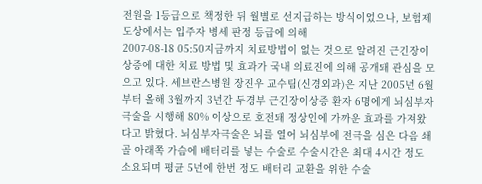전원을 1등급으로 책정한 뒤 월별로 선지급하는 방식이었으나, 보험제도상에서는 입주자 병세 판정 등급에 의해
2007-08-18 05:50지금까지 치료방법이 없는 것으로 알려진 근긴장이상증에 대한 치료 방법 및 효과가 국내 의료진에 의해 공개돼 관심을 모으고 있다. 세브란스병원 장진우 교수팀(신경외과)은 지난 2005년 6월부터 올해 3월까지 3년간 두경부 근긴장이상증 환자 6명에게 뇌심부자극술을 시행해 80% 이상으로 호전돼 정상인에 가까운 효과를 가져왔다고 밝혔다. 뇌심부자극술은 뇌를 열어 뇌심부에 전극을 심은 다음 쇄골 아래쪽 가슴에 배터리를 넣는 수술로 수술시간은 최대 4시간 정도 소요되며 평균 5년에 한번 정도 배터리 교환을 위한 수술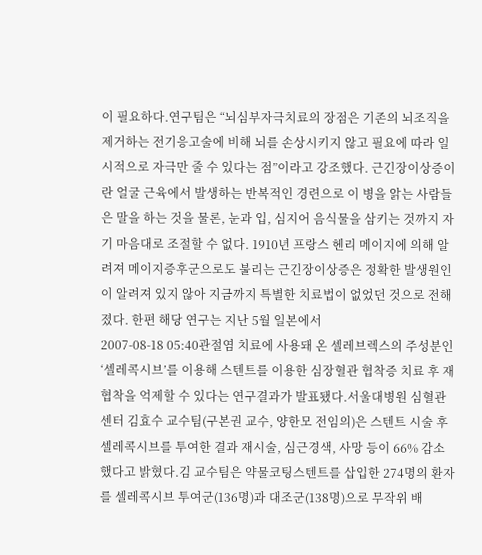이 필요하다.연구팀은 “뇌심부자극치료의 장점은 기존의 뇌조직을 제거하는 전기응고술에 비해 뇌를 손상시키지 않고 필요에 따라 일시적으로 자극만 줄 수 있다는 점”이라고 강조했다. 근긴장이상증이란 얼굴 근육에서 발생하는 반복적인 경련으로 이 병을 앍는 사람들은 말을 하는 것을 물론, 눈과 입, 심지어 음식물을 삼키는 것까지 자기 마음대로 조절할 수 없다. 1910년 프랑스 헨리 메이지에 의해 알려져 메이지증후군으로도 불리는 근긴장이상증은 정확한 발생원인이 알려져 있지 않아 지금까지 특별한 치료법이 없었던 것으로 전해졌다. 한편 해당 연구는 지난 5월 일본에서
2007-08-18 05:40관절염 치료에 사용돼 온 셀레브렉스의 주성분인 ‘셀레콕시브’를 이용해 스텐트를 이용한 심장혈관 협착증 치료 후 재협착을 억제할 수 있다는 연구결과가 발표됐다.서울대병원 심혈관센터 김효수 교수팀(구본권 교수, 양한모 전임의)은 스텐트 시술 후 셀레콕시브를 투여한 결과 재시술, 심근경색, 사망 등이 66% 감소했다고 밝혔다.김 교수팀은 약물코팅스텐트를 삽입한 274명의 환자를 셀레콕시브 투여군(136명)과 대조군(138명)으로 무작위 배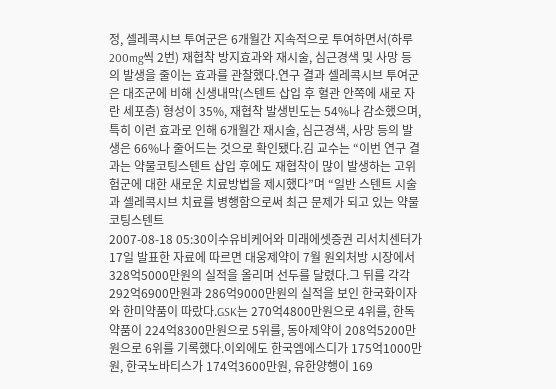정, 셀레콕시브 투여군은 6개월간 지속적으로 투여하면서(하루 200mg씩 2번) 재협착 방지효과와 재시술, 심근경색 및 사망 등의 발생을 줄이는 효과를 관찰했다.연구 결과 셀레콕시브 투여군은 대조군에 비해 신생내막(스텐트 삽입 후 혈관 안쪽에 새로 자란 세포층) 형성이 35%, 재협착 발생빈도는 54%나 감소했으며, 특히 이런 효과로 인해 6개월간 재시술, 심근경색, 사망 등의 발생은 66%나 줄어드는 것으로 확인됐다.김 교수는 “이번 연구 결과는 약물코팅스텐트 삽입 후에도 재협착이 많이 발생하는 고위험군에 대한 새로운 치료방법을 제시했다”며 “일반 스텐트 시술과 셀레콕시브 치료를 병행함으로써 최근 문제가 되고 있는 약물코팅스텐트
2007-08-18 05:30이수유비케어와 미래에셋증권 리서치센터가 17일 발표한 자료에 따르면 대웅제약이 7월 원외처방 시장에서 328억5000만원의 실적을 올리며 선두를 달렸다.그 뒤를 각각 292억6900만원과 286억9000만원의 실적을 보인 한국화이자와 한미약품이 따랐다.GSK는 270억4800만원으로 4위를, 한독약품이 224억8300만원으로 5위를, 동아제약이 208억5200만원으로 6위를 기록했다.이외에도 한국엠에스디가 175억1000만원, 한국노바티스가 174억3600만원, 유한양행이 169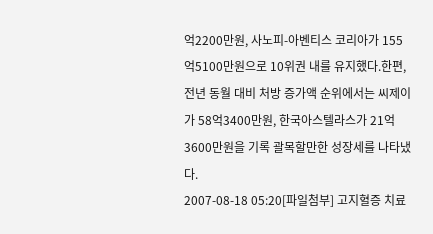억2200만원, 사노피-아벤티스 코리아가 155억5100만원으로 10위권 내를 유지했다.한편, 전년 동월 대비 처방 증가액 순위에서는 씨제이가 58억3400만원, 한국아스텔라스가 21억3600만원을 기록 괄목할만한 성장세를 나타냈다.
2007-08-18 05:20[파일첨부] 고지혈증 치료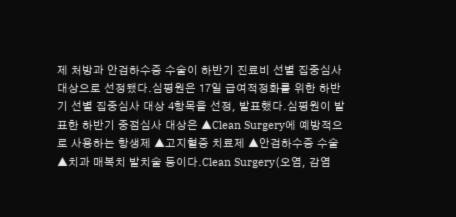제 처방과 안검하수증 수술이 하반기 진료비 선별 집중심사 대상으로 선정됐다.심평원은 17일 급여적정화를 위한 하반기 선별 집중심사 대상 4항목을 선정, 발표했다.심평원이 발표한 하반기 중점심사 대상은 ▲Clean Surgery에 예방적으로 사용하는 항생제 ▲고지혈증 치료제 ▲안검하수증 수술 ▲치과 매복치 발치술 등이다.Clean Surgery(오염, 감염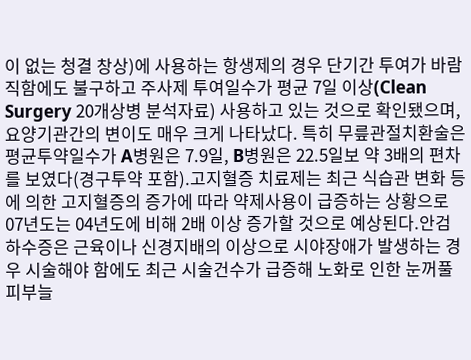이 없는 청결 창상)에 사용하는 항생제의 경우 단기간 투여가 바람직함에도 불구하고 주사제 투여일수가 평균 7일 이상(Clean Surgery 20개상병 분석자료) 사용하고 있는 것으로 확인됐으며, 요양기관간의 변이도 매우 크게 나타났다. 특히 무릎관절치환술은 평균투약일수가 A병원은 7.9일, B병원은 22.5일보 약 3배의 편차를 보였다(경구투약 포함).고지혈증 치료제는 최근 식습관 변화 등에 의한 고지혈증의 증가에 따라 약제사용이 급증하는 상황으로 07년도는 04년도에 비해 2배 이상 증가할 것으로 예상된다.안검하수증은 근육이나 신경지배의 이상으로 시야장애가 발생하는 경우 시술해야 함에도 최근 시술건수가 급증해 노화로 인한 눈꺼풀피부늘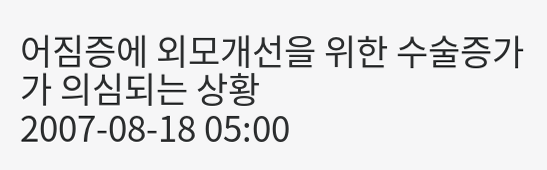어짐증에 외모개선을 위한 수술증가가 의심되는 상황
2007-08-18 05:00